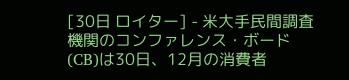[30日 ロイター] - 米大手民間調査機関のコンファレンス・ボード(CB)は30日、12月の消費者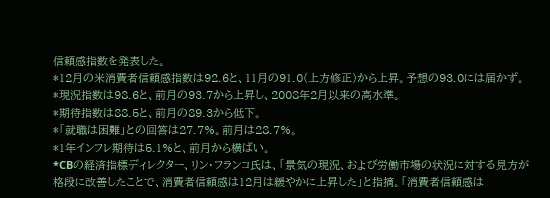信頼感指数を発表した。
*12月の米消費者信頼感指数は92.6と、11月の91.0(上方修正)から上昇。予想の93.0には届かず。
*現況指数は98.6と、前月の93.7から上昇し、2008年2月以来の高水準。
*期待指数は88.5と、前月の89.3から低下。
*「就職は困難」との回答は27.7%。前月は28.7%。
*1年インフレ期待は5.1%と、前月から横ばい。
*CBの経済指標ディレクター、リン・フランコ氏は、「景気の現況、および労働市場の状況に対する見方が格段に改善したことで、消費者信頼感は12月は緩やかに上昇した」と指摘。「消費者信頼感は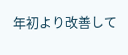年初より改善して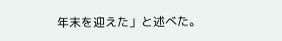年末を迎えた」と述べた。